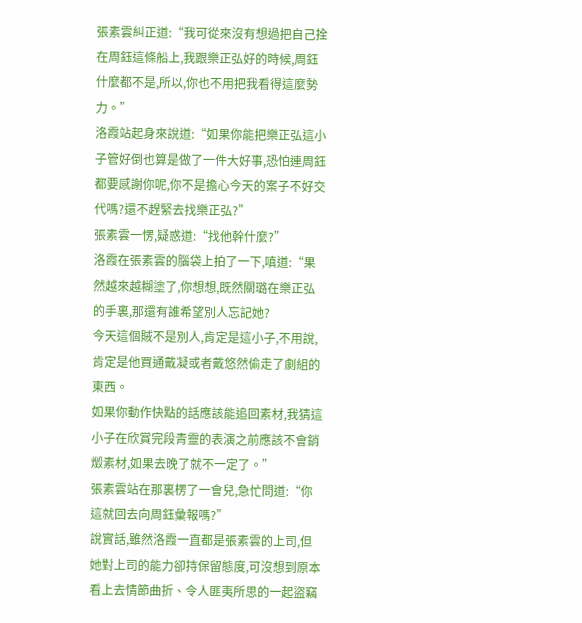張素雲糾正道:“我可從來沒有想過把自己拴在周鈺這條船上,我跟樂正弘好的時候,周鈺什麼都不是,所以,你也不用把我看得這麼勢力。”
洛霞站起身來說道:“如果你能把樂正弘這小子管好倒也算是做了一件大好事,恐怕連周鈺都要感謝你呢,你不是擔心今天的案子不好交代嗎?還不趕緊去找樂正弘?”
張素雲一愣,疑惑道:“找他幹什麼?”
洛霞在張素雲的腦袋上拍了一下,嗔道:“果然越來越糊塗了,你想想,既然關璐在樂正弘的手裏,那還有誰希望別人忘記她?
今天這個賊不是別人,肯定是這小子,不用說,肯定是他買通戴凝或者戴悠然偷走了劇組的東西。
如果你動作快點的話應該能追回素材,我猜這小子在欣賞完段青靈的表演之前應該不會銷燬素材,如果去晚了就不一定了。”
張素雲站在那裏楞了一會兒,急忙問道:“你這就回去向周鈺彙報嗎?”
說實話,雖然洛霞一直都是張素雲的上司,但她對上司的能力卻持保留態度,可沒想到原本看上去情節曲折、令人匪夷所思的一起盜竊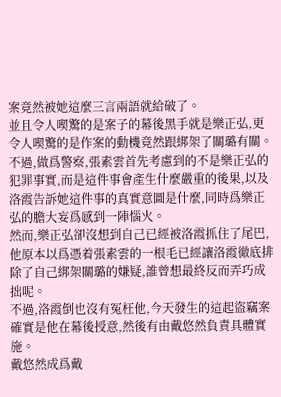案竟然被她這麼三言兩語就給破了。
並且令人喫驚的是案子的幕後黑手就是樂正弘,更令人喫驚的是作案的動機竟然跟綁架了關璐有關。
不過,做爲警察,張素雲首先考慮到的不是樂正弘的犯罪事實,而是這件事會產生什麼嚴重的後果,以及洛霞告訴她這件事的真實意圖是什麼,同時爲樂正弘的膽大妄爲感到一陣惱火。
然而,樂正弘卻沒想到自己已經被洛霞抓住了尾巴,他原本以爲憑着張素雲的一根毛已經讓洛霞徹底排除了自己綁架關璐的嫌疑,誰曾想最終反而弄巧成拙呢。
不過,洛霞倒也沒有冤枉他,今天發生的這起盜竊案確實是他在幕後授意,然後有由戴悠然負責具體實施。
戴悠然成爲戴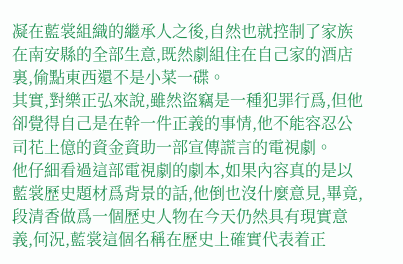凝在藍裳組織的繼承人之後,自然也就控制了家族在南安縣的全部生意,既然劇組住在自己家的酒店裏,偷點東西還不是小菜一碟。
其實,對樂正弘來說,雖然盜竊是一種犯罪行爲,但他卻覺得自己是在幹一件正義的事情,他不能容忍公司花上億的資金資助一部宣傳謊言的電視劇。
他仔細看過這部電視劇的劇本,如果內容真的是以藍裳歷史題材爲背景的話,他倒也沒什麼意見,畢竟,段清香做爲一個歷史人物在今天仍然具有現實意義,何況,藍裳這個名稱在歷史上確實代表着正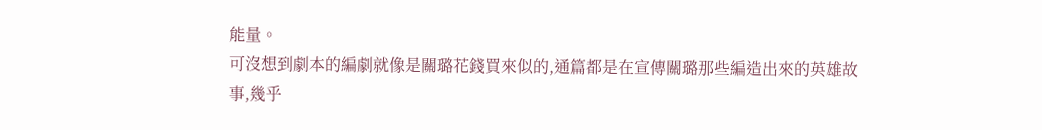能量。
可沒想到劇本的編劇就像是關璐花錢買來似的,通篇都是在宣傳關璐那些編造出來的英雄故事,幾乎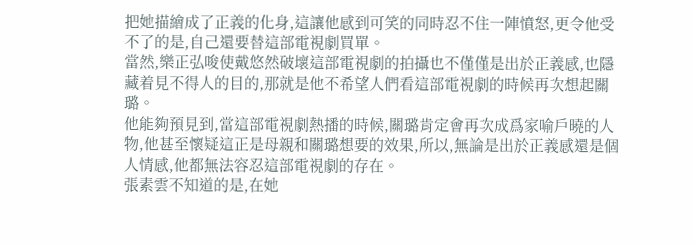把她描繪成了正義的化身,這讓他感到可笑的同時忍不住一陣憤怒,更令他受不了的是,自己還要替這部電視劇買單。
當然,樂正弘唆使戴悠然破壞這部電視劇的拍攝也不僅僅是出於正義感,也隱藏着見不得人的目的,那就是他不希望人們看這部電視劇的時候再次想起關璐。
他能夠預見到,當這部電視劇熱播的時候,關璐肯定會再次成爲家喻戶曉的人物,他甚至懷疑這正是母親和關璐想要的效果,所以,無論是出於正義感還是個人情感,他都無法容忍這部電視劇的存在。
張素雲不知道的是,在她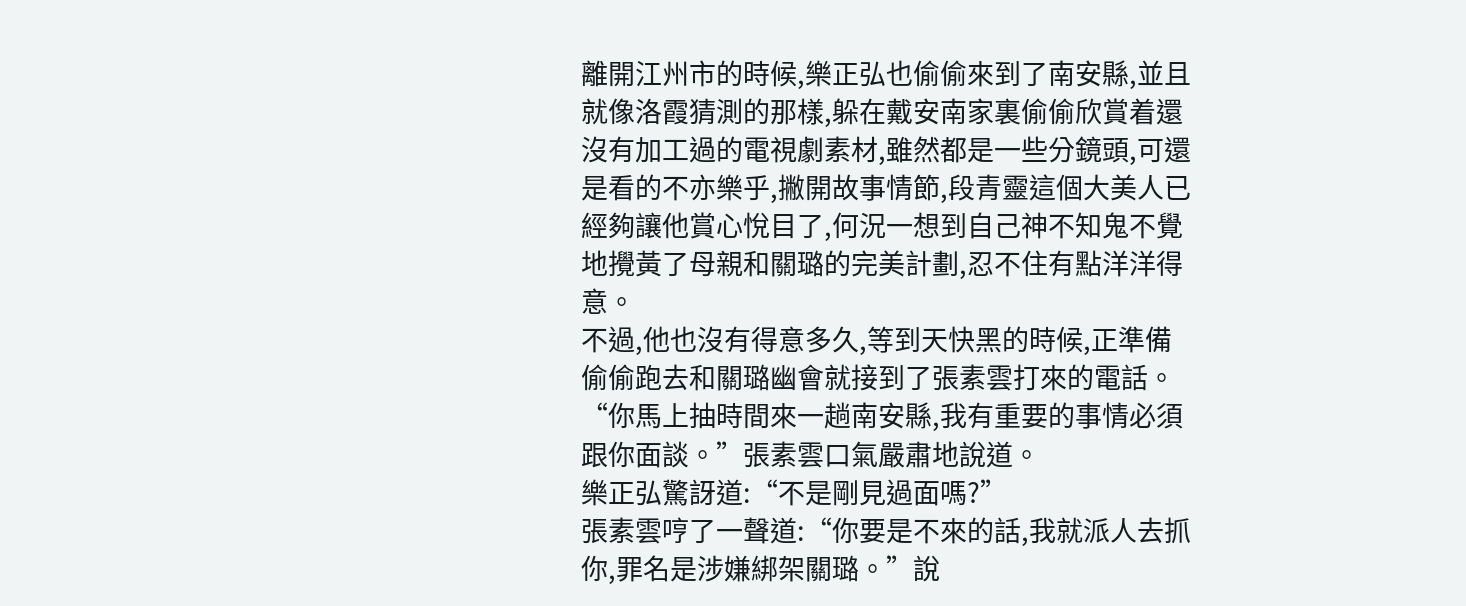離開江州市的時候,樂正弘也偷偷來到了南安縣,並且就像洛霞猜測的那樣,躲在戴安南家裏偷偷欣賞着還沒有加工過的電視劇素材,雖然都是一些分鏡頭,可還是看的不亦樂乎,撇開故事情節,段青靈這個大美人已經夠讓他賞心悅目了,何況一想到自己神不知鬼不覺地攪黃了母親和關璐的完美計劃,忍不住有點洋洋得意。
不過,他也沒有得意多久,等到天快黑的時候,正準備偷偷跑去和關璐幽會就接到了張素雲打來的電話。
“你馬上抽時間來一趟南安縣,我有重要的事情必須跟你面談。”張素雲口氣嚴肅地說道。
樂正弘驚訝道:“不是剛見過面嗎?”
張素雲哼了一聲道:“你要是不來的話,我就派人去抓你,罪名是涉嫌綁架關璐。”說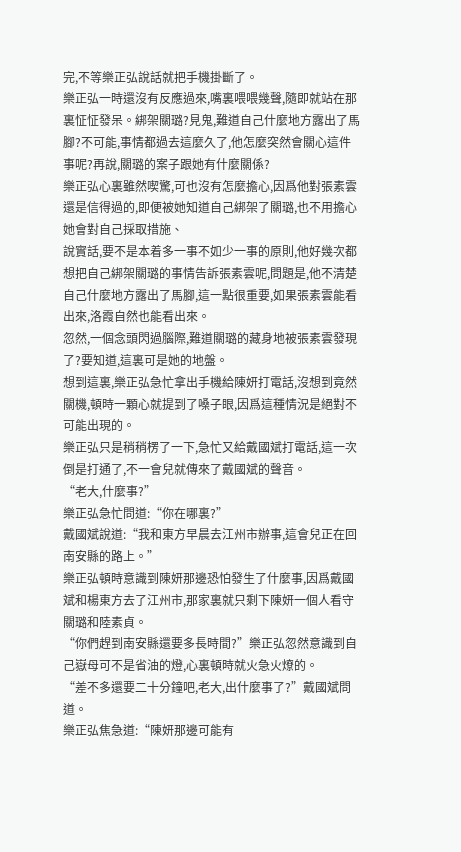完,不等樂正弘說話就把手機掛斷了。
樂正弘一時還沒有反應過來,嘴裏喂喂幾聲,隨即就站在那裏怔怔發呆。綁架關璐?見鬼,難道自己什麼地方露出了馬腳?不可能,事情都過去這麼久了,他怎麼突然會關心這件事呢?再說,關璐的案子跟她有什麼關係?
樂正弘心裏雖然喫驚,可也沒有怎麼擔心,因爲他對張素雲還是信得過的,即便被她知道自己綁架了關璐,也不用擔心她會對自己採取措施、
說實話,要不是本着多一事不如少一事的原則,他好幾次都想把自己綁架關璐的事情告訴張素雲呢,問題是,他不清楚自己什麼地方露出了馬腳,這一點很重要,如果張素雲能看出來,洛霞自然也能看出來。
忽然,一個念頭閃過腦際,難道關璐的藏身地被張素雲發現了?要知道,這裏可是她的地盤。
想到這裏,樂正弘急忙拿出手機給陳妍打電話,沒想到竟然關機,頓時一顆心就提到了嗓子眼,因爲這種情況是絕對不可能出現的。
樂正弘只是稍稍楞了一下,急忙又給戴國斌打電話,這一次倒是打通了,不一會兒就傳來了戴國斌的聲音。
“老大,什麼事?”
樂正弘急忙問道:“你在哪裏?”
戴國斌說道:“我和東方早晨去江州市辦事,這會兒正在回南安縣的路上。”
樂正弘頓時意識到陳妍那邊恐怕發生了什麼事,因爲戴國斌和楊東方去了江州市,那家裏就只剩下陳妍一個人看守關璐和陸素貞。
“你們趕到南安縣還要多長時間?”樂正弘忽然意識到自己嶽母可不是省油的燈,心裏頓時就火急火燎的。
“差不多還要二十分鐘吧,老大,出什麼事了?”戴國斌問道。
樂正弘焦急道:“陳妍那邊可能有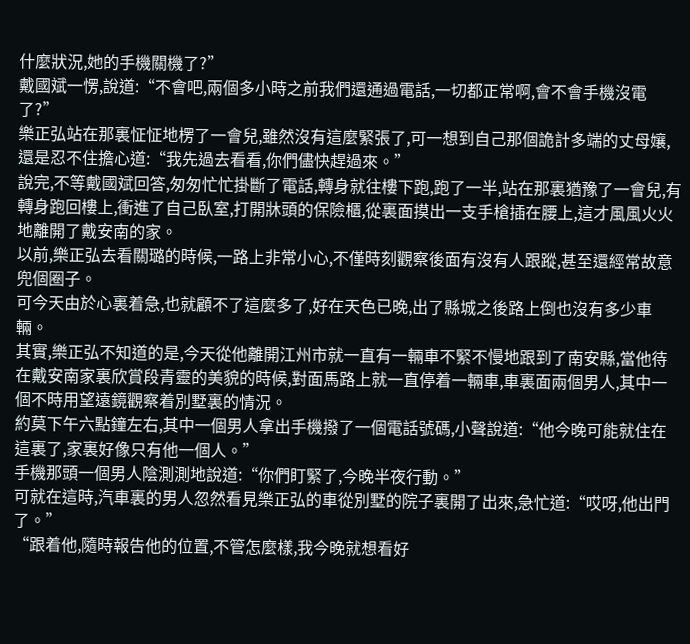什麼狀況,她的手機關機了?”
戴國斌一愣,說道:“不會吧,兩個多小時之前我們還通過電話,一切都正常啊,會不會手機沒電了?”
樂正弘站在那裏怔怔地楞了一會兒,雖然沒有這麼緊張了,可一想到自己那個詭計多端的丈母孃,還是忍不住擔心道:“我先過去看看,你們儘快趕過來。”
說完,不等戴國斌回答,匆匆忙忙掛斷了電話,轉身就往樓下跑,跑了一半,站在那裏猶豫了一會兒,有轉身跑回樓上,衝進了自己臥室,打開牀頭的保險櫃,從裏面摸出一支手槍插在腰上,這才風風火火地離開了戴安南的家。
以前,樂正弘去看關璐的時候,一路上非常小心,不僅時刻觀察後面有沒有人跟蹤,甚至還經常故意兜個圈子。
可今天由於心裏着急,也就顧不了這麼多了,好在天色已晚,出了縣城之後路上倒也沒有多少車輛。
其實,樂正弘不知道的是,今天從他離開江州市就一直有一輛車不緊不慢地跟到了南安縣,當他待在戴安南家裏欣賞段青靈的美貌的時候,對面馬路上就一直停着一輛車,車裏面兩個男人,其中一個不時用望遠鏡觀察着別墅裏的情況。
約莫下午六點鐘左右,其中一個男人拿出手機撥了一個電話號碼,小聲說道:“他今晚可能就住在這裏了,家裏好像只有他一個人。”
手機那頭一個男人陰測測地說道:“你們盯緊了,今晚半夜行動。”
可就在這時,汽車裏的男人忽然看見樂正弘的車從別墅的院子裏開了出來,急忙道:“哎呀,他出門了。”
“跟着他,隨時報告他的位置,不管怎麼樣,我今晚就想看好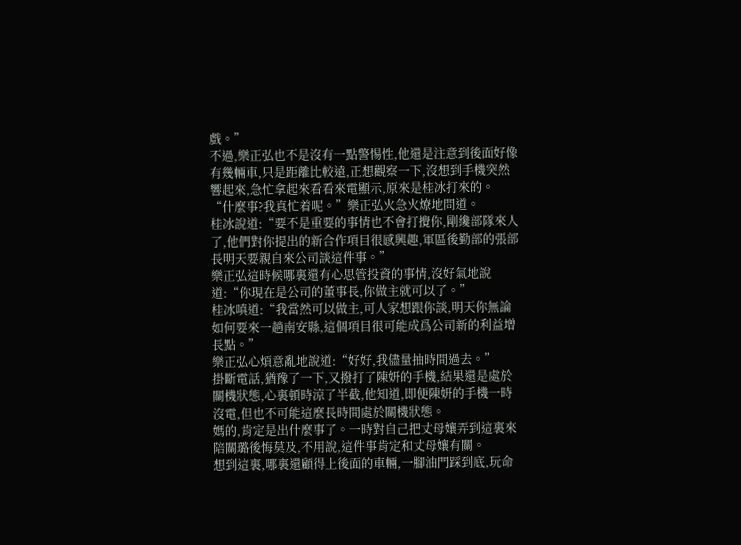戲。”
不過,樂正弘也不是沒有一點警惕性,他還是注意到後面好像有幾輛車,只是距離比較遠,正想觀察一下,沒想到手機突然響起來,急忙拿起來看看來電顯示,原來是桂冰打來的。
“什麼事?我真忙着呢。”樂正弘火急火燎地問道。
桂冰說道:“要不是重要的事情也不會打攪你,剛纔部隊來人了,他們對你提出的新合作項目很感興趣,軍區後勤部的張部長明天要親自來公司談這件事。”
樂正弘這時候哪裏還有心思管投資的事情,沒好氣地說道:“你現在是公司的董事長,你做主就可以了。”
桂冰嗔道:“我當然可以做主,可人家想跟你談,明天你無論如何要來一趟南安縣,這個項目很可能成爲公司新的利益增長點。”
樂正弘心煩意亂地說道:“好好,我儘量抽時間過去。”
掛斷電話,猶豫了一下,又撥打了陳妍的手機,結果還是處於關機狀態,心裏頓時涼了半截,他知道,即便陳妍的手機一時沒電,但也不可能這麼長時間處於關機狀態。
媽的,肯定是出什麼事了。一時對自己把丈母孃弄到這裏來陪關璐後悔莫及,不用說,這件事肯定和丈母孃有關。
想到這裏,哪裏還顧得上後面的車輛,一腳油門踩到底,玩命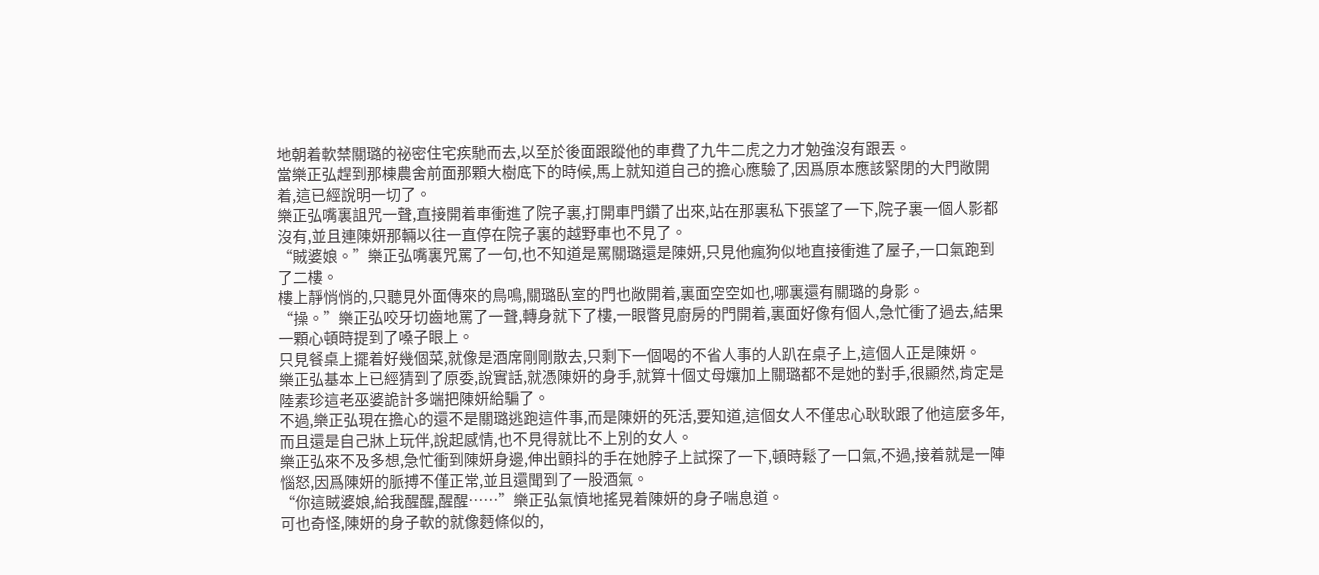地朝着軟禁關璐的祕密住宅疾馳而去,以至於後面跟蹤他的車費了九牛二虎之力才勉強沒有跟丟。
當樂正弘趕到那棟農舍前面那顆大樹底下的時候,馬上就知道自己的擔心應驗了,因爲原本應該緊閉的大門敞開着,這已經說明一切了。
樂正弘嘴裏詛咒一聲,直接開着車衝進了院子裏,打開車門鑽了出來,站在那裏私下張望了一下,院子裏一個人影都沒有,並且連陳妍那輛以往一直停在院子裏的越野車也不見了。
“賊婆娘。”樂正弘嘴裏咒罵了一句,也不知道是罵關璐還是陳妍,只見他瘋狗似地直接衝進了屋子,一口氣跑到了二樓。
樓上靜悄悄的,只聽見外面傳來的鳥鳴,關璐臥室的門也敞開着,裏面空空如也,哪裏還有關璐的身影。
“操。”樂正弘咬牙切齒地罵了一聲,轉身就下了樓,一眼瞥見廚房的門開着,裏面好像有個人,急忙衝了過去,結果一顆心頓時提到了嗓子眼上。
只見餐桌上擺着好幾個菜,就像是酒席剛剛散去,只剩下一個喝的不省人事的人趴在桌子上,這個人正是陳妍。
樂正弘基本上已經猜到了原委,說實話,就憑陳妍的身手,就算十個丈母孃加上關璐都不是她的對手,很顯然,肯定是陸素珍這老巫婆詭計多端把陳妍給騙了。
不過,樂正弘現在擔心的還不是關璐逃跑這件事,而是陳妍的死活,要知道,這個女人不僅忠心耿耿跟了他這麼多年,而且還是自己牀上玩伴,說起感情,也不見得就比不上別的女人。
樂正弘來不及多想,急忙衝到陳妍身邊,伸出顫抖的手在她脖子上試探了一下,頓時鬆了一口氣,不過,接着就是一陣惱怒,因爲陳妍的脈搏不僅正常,並且還聞到了一股酒氣。
“你這賊婆娘,給我醒醒,醒醒……”樂正弘氣憤地搖晃着陳妍的身子喘息道。
可也奇怪,陳妍的身子軟的就像麪條似的,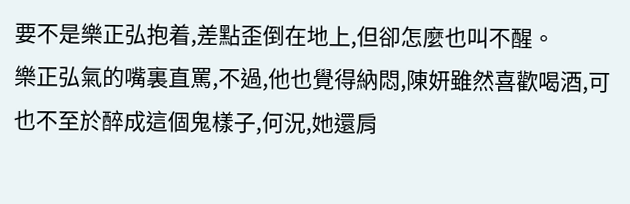要不是樂正弘抱着,差點歪倒在地上,但卻怎麼也叫不醒。
樂正弘氣的嘴裏直罵,不過,他也覺得納悶,陳妍雖然喜歡喝酒,可也不至於醉成這個鬼樣子,何況,她還肩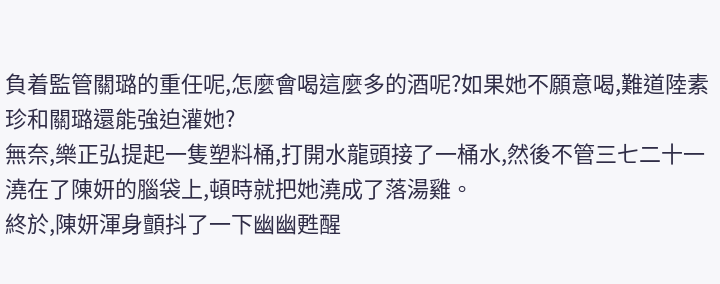負着監管關璐的重任呢,怎麼會喝這麼多的酒呢?如果她不願意喝,難道陸素珍和關璐還能強迫灌她?
無奈,樂正弘提起一隻塑料桶,打開水龍頭接了一桶水,然後不管三七二十一澆在了陳妍的腦袋上,頓時就把她澆成了落湯雞。
終於,陳妍渾身顫抖了一下幽幽甦醒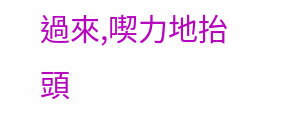過來,喫力地抬頭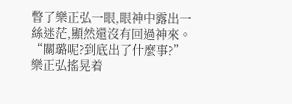瞥了樂正弘一眼,眼神中露出一絲迷茫,顯然還沒有回過神來。
“關璐呢?到底出了什麼事?”樂正弘搖晃着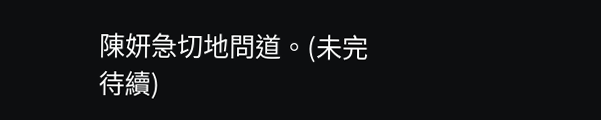陳妍急切地問道。(未完待續)